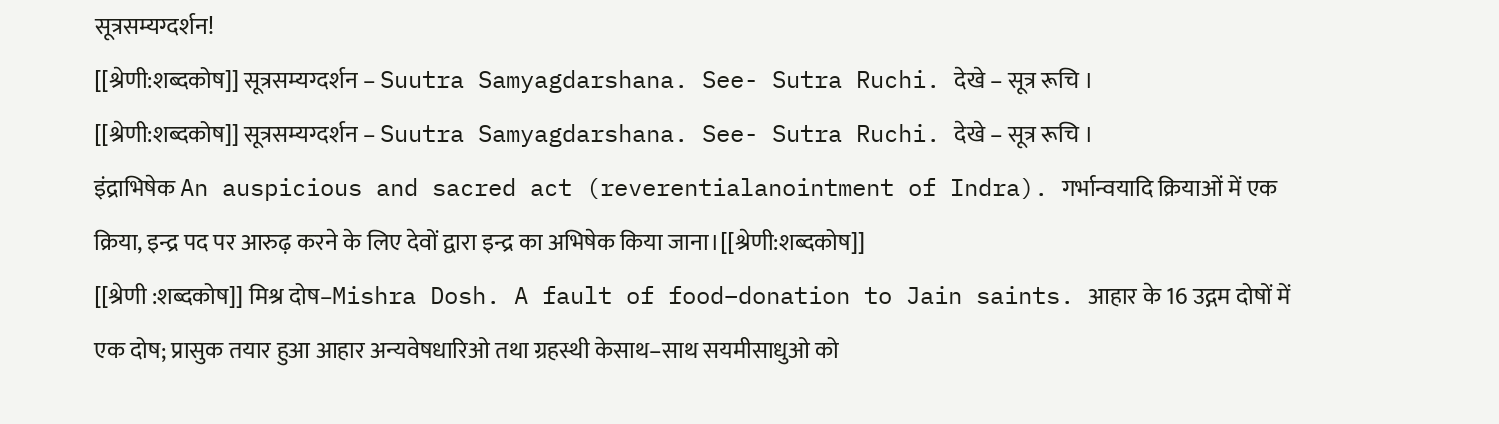सूत्रसम्यग्दर्शन!
[[श्रेणी:शब्दकोष]] सूत्रसम्यग्दर्शन – Suutra Samyagdarshana. See- Sutra Ruchi. देखे – सूत्र रूचि ।
[[श्रेणी:शब्दकोष]] सूत्रसम्यग्दर्शन – Suutra Samyagdarshana. See- Sutra Ruchi. देखे – सूत्र रूचि ।
इंद्राभिषेक An auspicious and sacred act (reverentialanointment of Indra). गर्भान्वयादि क्रियाओं में एक क्रिया, इन्द्र पद पर आरुढ़ करने के लिए देवों द्वारा इन्द्र का अभिषेक किया जाना।[[श्रेणी:शब्दकोष]]
[[श्रेणी :शब्दकोष]] मिश्र दोष–Mishra Dosh. A fault of food–donation to Jain saints. आहार के 16 उद्गम दोषों में एक दोष; प्रासुक तयार हुआ आहार अन्यवेषधारिओ तथा ग्रहस्थी केसाथ–साथ सयमीसाधुओ को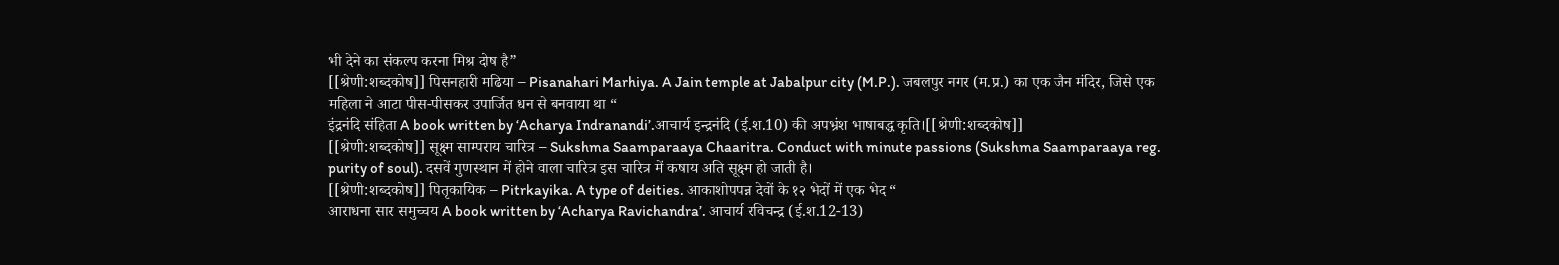भी देने का संकल्प करना मिश्र दोष है”
[[श्रेणी:शब्दकोष]] पिसनहारी मढिया – Pisanahari Marhiya. A Jain temple at Jabalpur city (M.P.). जबलपुर नगर (म.प्र.) का एक जैन मंदिर, जिसे एक महिला ने आटा पीस-पीसकर उपार्जित धन से बनवाया था “
इंद्रनंदि संहिता A book written by ‘Acharya Indranandi’.आचार्य इन्द्रनंदि (ई.श.10) की अपभ्रंश भाषाबद्ध कृति।[[श्रेणी:शब्दकोष]]
[[श्रेणी:शब्दकोष]] सूक्ष्म साम्पराय चारित्र – Sukshma Saamparaaya Chaaritra. Conduct with minute passions (Sukshma Saamparaaya reg. purity of soul). दसवें गुणस्थान में होने वाला चारित्र इस चारित्र में कषाय अति सूक्ष्म हो जाती है।
[[श्रेणी:शब्दकोष]] पितृकायिक – Pitrkayika. A type of deities. आकाशोपपन्न देवों के १२ भेदों में एक भेद “
आराधना सार समुच्चय A book written by ‘Acharya Ravichandra’. आचार्य रविचन्द्र (ई.श.12-13)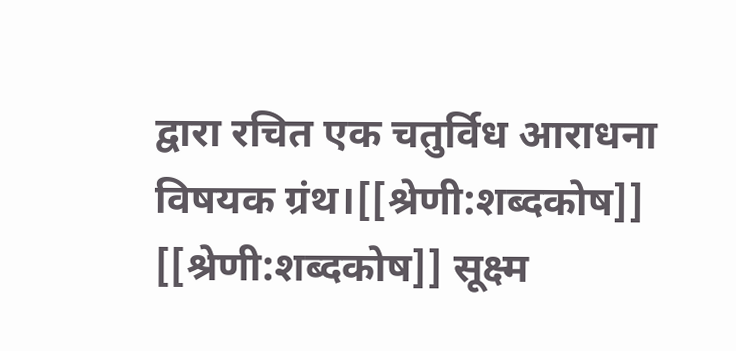द्वारा रचित एक चतुर्विध आराधना विषयक ग्रंथ।[[श्रेणी:शब्दकोष]]
[[श्रेणी:शब्दकोष]] सूक्ष्म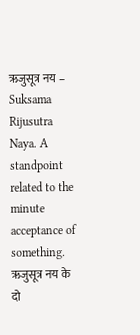ऋजुसूत्र नय – Suksama Rijusutra Naya. A standpoint related to the minute acceptance of something. ऋजुसूत्र नय के दो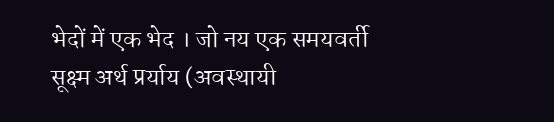भेदों में एक भेद । जो नय एक समयवर्ती सूक्ष्म अर्थ प्रर्याय (अवस्थायी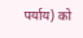पर्याय) को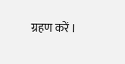ग्रहण करें ।